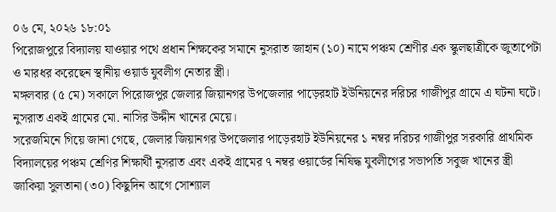০৬ মে, ২০২৬ ১৮:০১
পিরোজপুরে বিদ্যালয় যাওয়ার পথে প্রধান শিক্ষকের সমানে নুসরাত জাহান (১০) নামে পঞ্চম শ্রেণীর এক স্কুলছাত্রীকে জুতাপেটা ও মারধর করেছেন স্থানীয় ওয়ার্ড যুবলীগ নেতার স্ত্রী।
মঙ্গলবার (৫ মে) সকালে পিরোজপুর জেলার জিয়ানগর উপজেলার পাড়েরহাট ইউনিয়নের দরিচর গাজীপুর গ্রামে এ ঘটনা ঘটে। নুসরাত একই গ্রামের মো. নাসির উদ্দীন খানের মেয়ে।
সরেজমিনে গিয়ে জানা গেছে, জেলার জিয়ানগর উপজেলার পাড়েরহাট ইউনিয়নের ১ নম্বর দরিচর গাজীপুর সরকারি প্রাথমিক বিদ্যালয়ের পঞ্চম শ্রেণির শিক্ষার্থী নুসরাত এবং একই গ্রামের ৭ নম্বর ওয়ার্ডের নিষিদ্ধ যুবলীগের সভাপতি সবুজ খানের স্ত্রী জাকিয়া সুলতানা (৩০) কিছুদিন আগে সোশ্যাল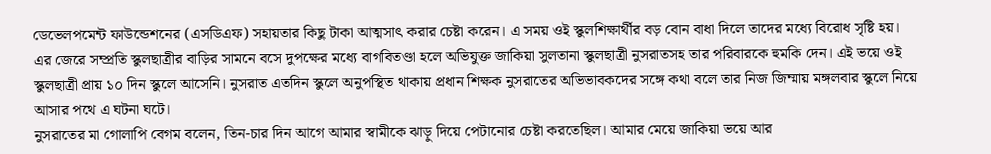ডেভেলপমেন্ট ফাউন্ডেশনের (এসডিএফ) সহায়তার কিছু টাকা আত্মসাৎ করার চেষ্টা করেন। এ সময় ওই স্কুলশিক্ষার্থীর বড় বোন বাধা দিলে তাদের মধ্যে বিরোধ সৃষ্টি হয়।
এর জেরে সম্প্রতি স্কুলছাত্রীর বাড়ির সামনে বসে দুপক্ষের মধ্যে বাগবিতণ্ডা হলে অভিযুক্ত জাকিয়া সুলতানা স্কুলছাত্রী নুসরাতসহ তার পরিবারকে হুমকি দেন। এই ভয়ে ওই স্কুলছাত্রী প্রায় ১০ দিন স্কুলে আসেনি। নুসরাত এতদিন স্কুলে অনুপস্থিত থাকায় প্রধান শিক্ষক নুসরাতের অভিভাবকদের সঙ্গে কথা বলে তার নিজ জিম্মায় মঙ্গলবার স্কুলে নিয়ে আসার পথে এ ঘটনা ঘটে।
নুসরাতের মা গোলাপি বেগম বলেন, তিন-চার দিন আগে আমার স্বামীকে ঝাড়ু দিয়ে পেটানোর চেষ্টা করতেছিল। আমার মেয়ে জাকিয়া ভয়ে আর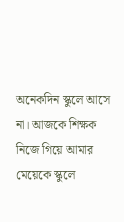অনেকদিন স্কুলে আসে না। আজকে শিক্ষক নিজে গিয়ে আমার মেয়েকে স্কুলে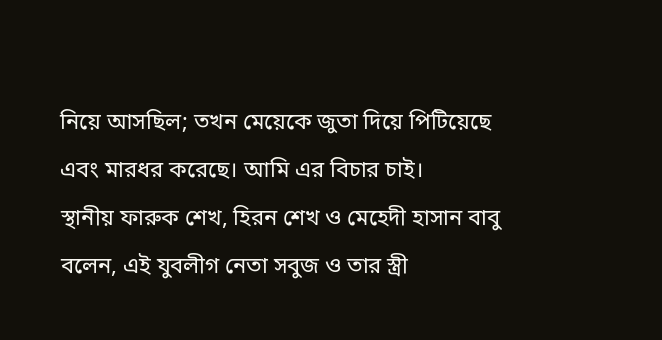নিয়ে আসছিল; তখন মেয়েকে জুতা দিয়ে পিটিয়েছে এবং মারধর করেছে। আমি এর বিচার চাই।
স্থানীয় ফারুক শেখ, হিরন শেখ ও মেহেদী হাসান বাবু বলেন, এই যুবলীগ নেতা সবুজ ও তার স্ত্রী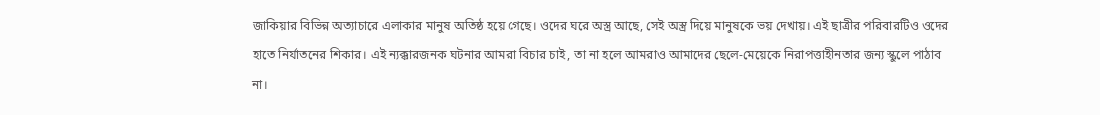জাকিয়ার বিভিন্ন অত্যাচারে এলাকার মানুষ অতিষ্ঠ হয়ে গেছে। ওদের ঘরে অস্ত্র আছে, সেই অস্ত্র দিয়ে মানুষকে ভয় দেখায়। এই ছাত্রীর পরিবারটিও ওদের হাতে নির্যাতনের শিকার। এই ন্যক্কারজনক ঘটনার আমরা বিচার চাই, তা না হলে আমরাও আমাদের ছেলে-মেয়েকে নিরাপত্তাহীনতার জন্য স্কুলে পাঠাব না।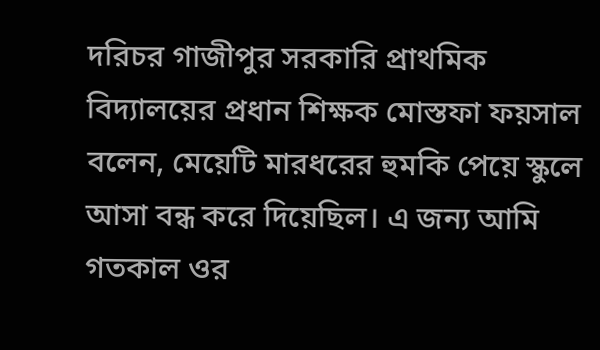দরিচর গাজীপুর সরকারি প্রাথমিক বিদ্যালয়ের প্রধান শিক্ষক মোস্তফা ফয়সাল বলেন, মেয়েটি মারধরের হুমকি পেয়ে স্কুলে আসা বন্ধ করে দিয়েছিল। এ জন্য আমি গতকাল ওর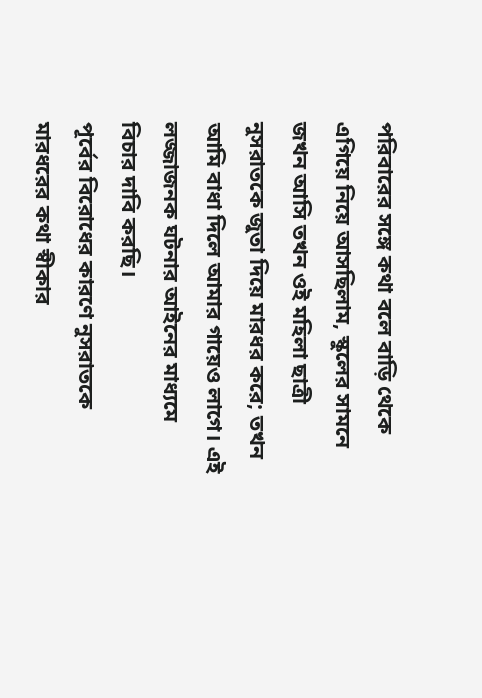পরিবারের সঙ্গে কথা বলে বাড়ি থেকে এগিয়ে নিয়ে আসছিলাম, স্কুলের সামনে জখন আসি তখন ওই মহিলা ছাত্রী নুসরাতকে জুতা দিয়ে মারধর করে; তখন আমি বাধা দিলে আমার গায়েও লাগে। এই লজ্জাজনক ঘটনার আইনের মাধ্যমে বিচার দাবি করছি।
পূর্বের বিরোধের কারণে নুসরাতকে মারধরের কথা স্বীকার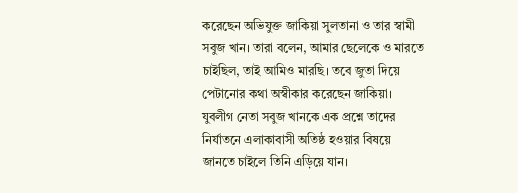করেছেন অভিযুক্ত জাকিয়া সুলতানা ও তার স্বামী সবুজ খান। তারা বলেন, আমার ছেলেকে ও মারতে চাইছিল, তাই আমিও মারছি। তবে জুতা দিয়ে পেটানোর কথা অস্বীকার করেছেন জাকিয়া। যুবলীগ নেতা সবুজ খানকে এক প্রশ্নে তাদের নির্যাতনে এলাকাবাসী অতিষ্ঠ হওয়ার বিষয়ে জানতে চাইলে তিনি এড়িয়ে যান।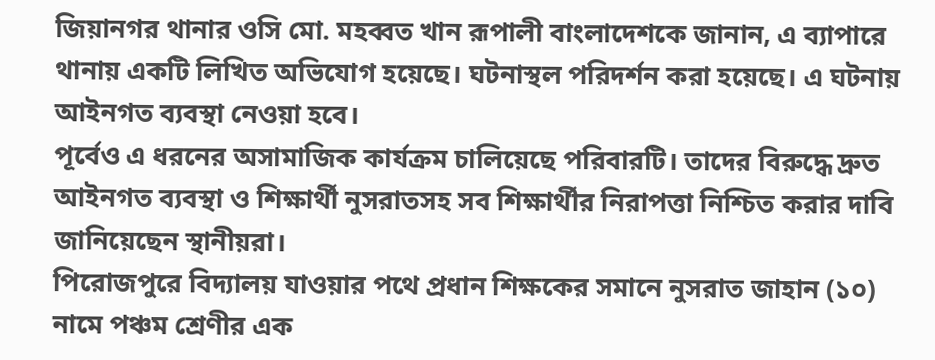জিয়ানগর থানার ওসি মো. মহব্বত খান রূপালী বাংলাদেশকে জানান, এ ব্যাপারে থানায় একটি লিখিত অভিযোগ হয়েছে। ঘটনাস্থল পরিদর্শন করা হয়েছে। এ ঘটনায় আইনগত ব্যবস্থা নেওয়া হবে।
পূর্বেও এ ধরনের অসামাজিক কার্যক্রম চালিয়েছে পরিবারটি। তাদের বিরুদ্ধে দ্রুত আইনগত ব্যবস্থা ও শিক্ষার্থী নুসরাতসহ সব শিক্ষার্থীর নিরাপত্তা নিশ্চিত করার দাবি জানিয়েছেন স্থানীয়রা।
পিরোজপুরে বিদ্যালয় যাওয়ার পথে প্রধান শিক্ষকের সমানে নুসরাত জাহান (১০) নামে পঞ্চম শ্রেণীর এক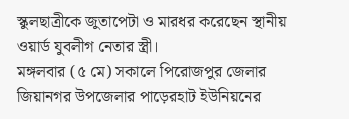স্কুলছাত্রীকে জুতাপেটা ও মারধর করেছেন স্থানীয় ওয়ার্ড যুবলীগ নেতার স্ত্রী।
মঙ্গলবার (৫ মে) সকালে পিরোজপুর জেলার জিয়ানগর উপজেলার পাড়েরহাট ইউনিয়নের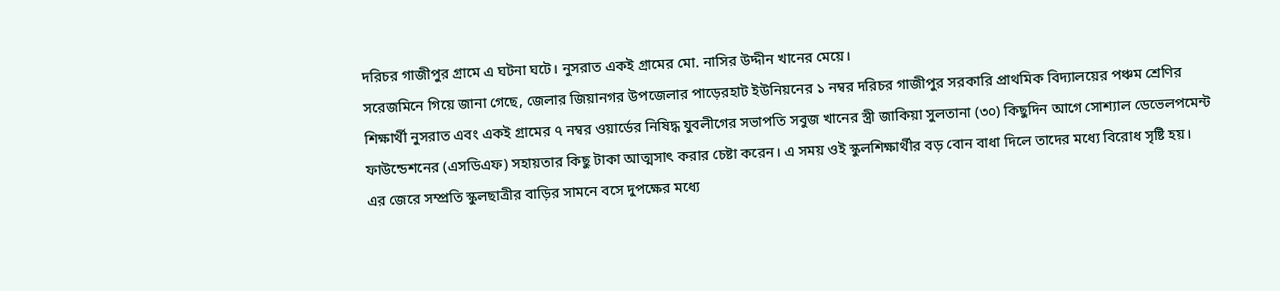দরিচর গাজীপুর গ্রামে এ ঘটনা ঘটে। নুসরাত একই গ্রামের মো. নাসির উদ্দীন খানের মেয়ে।
সরেজমিনে গিয়ে জানা গেছে, জেলার জিয়ানগর উপজেলার পাড়েরহাট ইউনিয়নের ১ নম্বর দরিচর গাজীপুর সরকারি প্রাথমিক বিদ্যালয়ের পঞ্চম শ্রেণির শিক্ষার্থী নুসরাত এবং একই গ্রামের ৭ নম্বর ওয়ার্ডের নিষিদ্ধ যুবলীগের সভাপতি সবুজ খানের স্ত্রী জাকিয়া সুলতানা (৩০) কিছুদিন আগে সোশ্যাল ডেভেলপমেন্ট ফাউন্ডেশনের (এসডিএফ) সহায়তার কিছু টাকা আত্মসাৎ করার চেষ্টা করেন। এ সময় ওই স্কুলশিক্ষার্থীর বড় বোন বাধা দিলে তাদের মধ্যে বিরোধ সৃষ্টি হয়।
এর জেরে সম্প্রতি স্কুলছাত্রীর বাড়ির সামনে বসে দুপক্ষের মধ্যে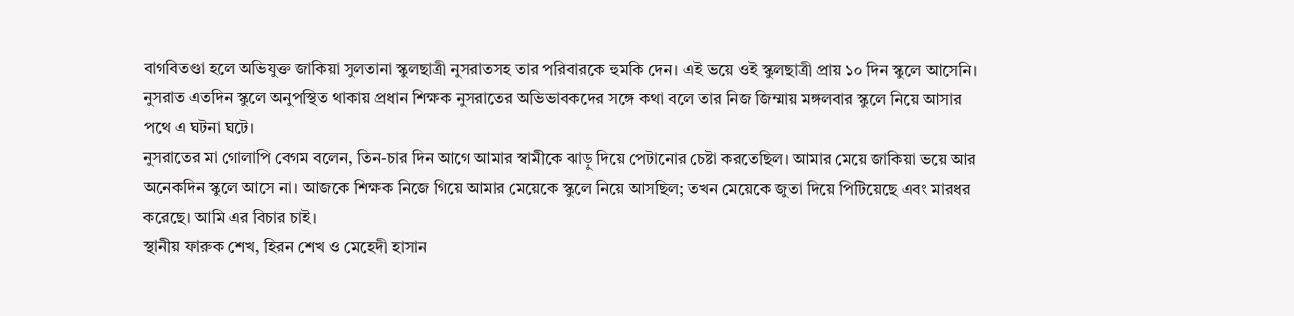বাগবিতণ্ডা হলে অভিযুক্ত জাকিয়া সুলতানা স্কুলছাত্রী নুসরাতসহ তার পরিবারকে হুমকি দেন। এই ভয়ে ওই স্কুলছাত্রী প্রায় ১০ দিন স্কুলে আসেনি। নুসরাত এতদিন স্কুলে অনুপস্থিত থাকায় প্রধান শিক্ষক নুসরাতের অভিভাবকদের সঙ্গে কথা বলে তার নিজ জিম্মায় মঙ্গলবার স্কুলে নিয়ে আসার পথে এ ঘটনা ঘটে।
নুসরাতের মা গোলাপি বেগম বলেন, তিন-চার দিন আগে আমার স্বামীকে ঝাড়ু দিয়ে পেটানোর চেষ্টা করতেছিল। আমার মেয়ে জাকিয়া ভয়ে আর অনেকদিন স্কুলে আসে না। আজকে শিক্ষক নিজে গিয়ে আমার মেয়েকে স্কুলে নিয়ে আসছিল; তখন মেয়েকে জুতা দিয়ে পিটিয়েছে এবং মারধর করেছে। আমি এর বিচার চাই।
স্থানীয় ফারুক শেখ, হিরন শেখ ও মেহেদী হাসান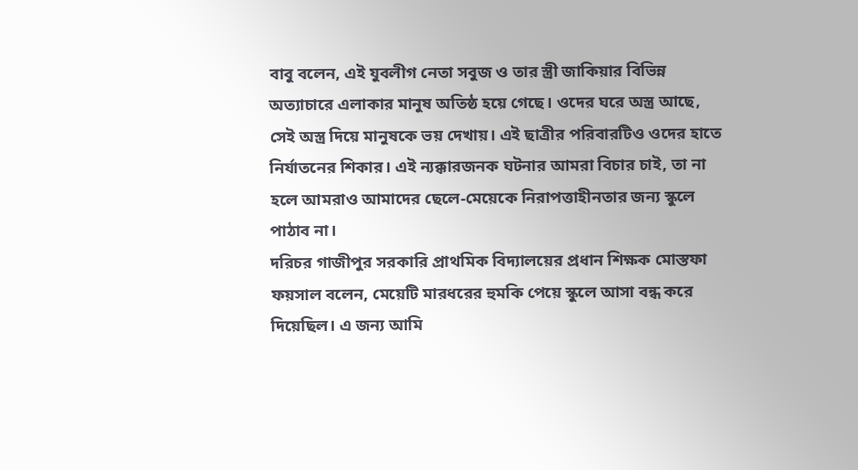বাবু বলেন, এই যুবলীগ নেতা সবুজ ও তার স্ত্রী জাকিয়ার বিভিন্ন অত্যাচারে এলাকার মানুষ অতিষ্ঠ হয়ে গেছে। ওদের ঘরে অস্ত্র আছে, সেই অস্ত্র দিয়ে মানুষকে ভয় দেখায়। এই ছাত্রীর পরিবারটিও ওদের হাতে নির্যাতনের শিকার। এই ন্যক্কারজনক ঘটনার আমরা বিচার চাই, তা না হলে আমরাও আমাদের ছেলে-মেয়েকে নিরাপত্তাহীনতার জন্য স্কুলে পাঠাব না।
দরিচর গাজীপুর সরকারি প্রাথমিক বিদ্যালয়ের প্রধান শিক্ষক মোস্তফা ফয়সাল বলেন, মেয়েটি মারধরের হুমকি পেয়ে স্কুলে আসা বন্ধ করে দিয়েছিল। এ জন্য আমি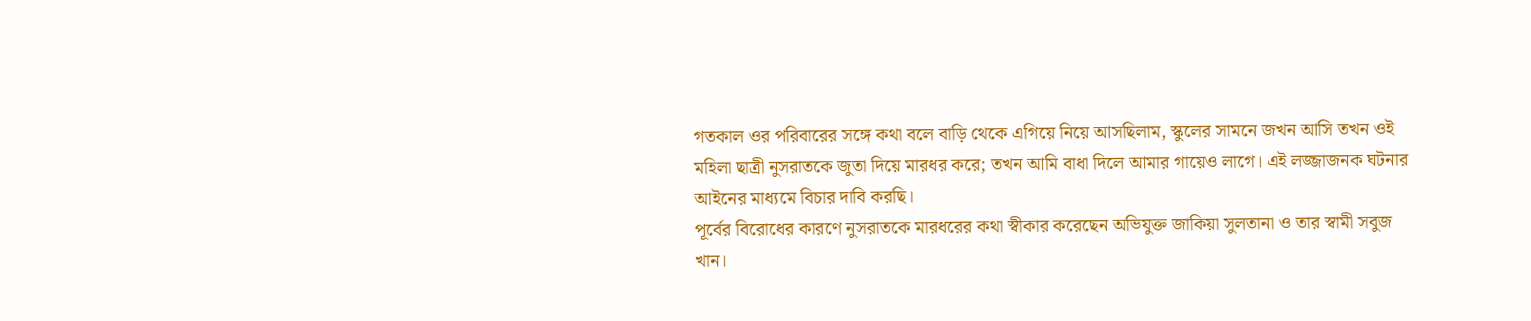গতকাল ওর পরিবারের সঙ্গে কথা বলে বাড়ি থেকে এগিয়ে নিয়ে আসছিলাম, স্কুলের সামনে জখন আসি তখন ওই মহিলা ছাত্রী নুসরাতকে জুতা দিয়ে মারধর করে; তখন আমি বাধা দিলে আমার গায়েও লাগে। এই লজ্জাজনক ঘটনার আইনের মাধ্যমে বিচার দাবি করছি।
পূর্বের বিরোধের কারণে নুসরাতকে মারধরের কথা স্বীকার করেছেন অভিযুক্ত জাকিয়া সুলতানা ও তার স্বামী সবুজ খান।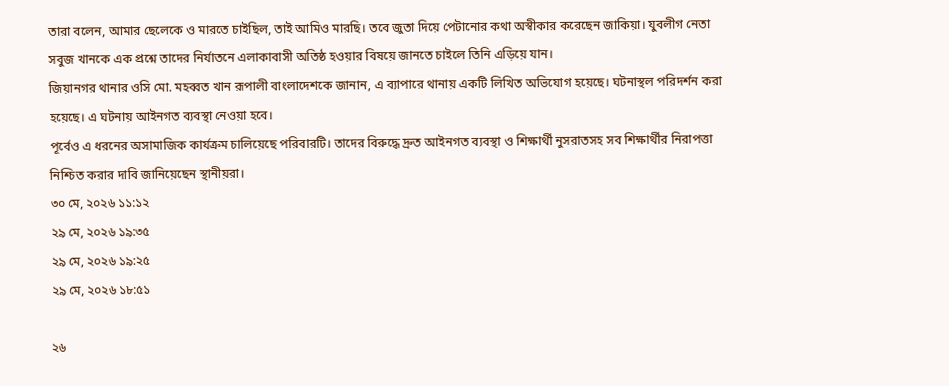তারা বলেন, আমার ছেলেকে ও মারতে চাইছিল, তাই আমিও মারছি। তবে জুতা দিয়ে পেটানোর কথা অস্বীকার করেছেন জাকিয়া। যুবলীগ নেতা সবুজ খানকে এক প্রশ্নে তাদের নির্যাতনে এলাকাবাসী অতিষ্ঠ হওয়ার বিষয়ে জানতে চাইলে তিনি এড়িয়ে যান।
জিয়ানগর থানার ওসি মো. মহব্বত খান রূপালী বাংলাদেশকে জানান, এ ব্যাপারে থানায় একটি লিখিত অভিযোগ হয়েছে। ঘটনাস্থল পরিদর্শন করা হয়েছে। এ ঘটনায় আইনগত ব্যবস্থা নেওয়া হবে।
পূর্বেও এ ধরনের অসামাজিক কার্যক্রম চালিয়েছে পরিবারটি। তাদের বিরুদ্ধে দ্রুত আইনগত ব্যবস্থা ও শিক্ষার্থী নুসরাতসহ সব শিক্ষার্থীর নিরাপত্তা নিশ্চিত করার দাবি জানিয়েছেন স্থানীয়রা।
৩০ মে, ২০২৬ ১১:১২
২৯ মে, ২০২৬ ১৯:৩৫
২৯ মে, ২০২৬ ১৯:২৫
২৯ মে, ২০২৬ ১৮:৫১

২৬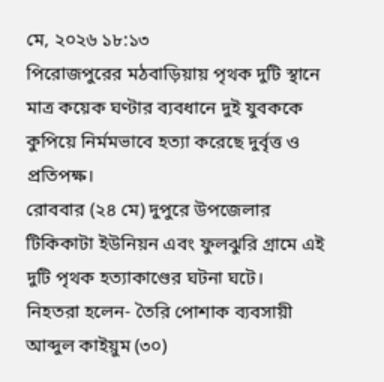মে, ২০২৬ ১৮:১৩
পিরোজপুরের মঠবাড়িয়ায় পৃথক দুটি স্থানে মাত্র কয়েক ঘণ্টার ব্যবধানে দুই যুবককে কুপিয়ে নির্মমভাবে হত্যা করেছে দুর্বৃত্ত ও প্রতিপক্ষ।
রোববার (২৪ মে) দুপুরে উপজেলার টিকিকাটা ইউনিয়ন এবং ফুলঝুরি গ্রামে এই দুটি পৃথক হত্যাকাণ্ডের ঘটনা ঘটে।
নিহতরা হলেন- তৈরি পোশাক ব্যবসায়ী আব্দুল কাইয়ুম (৩০)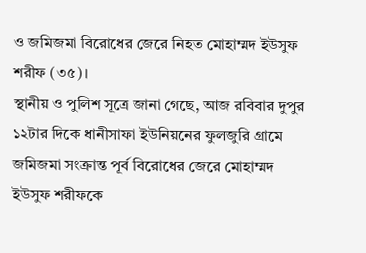ও জমিজমা বিরোধের জেরে নিহত মোহাম্মদ ইউসুফ শরীফ (৩৫)।
স্থানীয় ও পুলিশ সূত্রে জানা গেছে, আজ রবিবার দুপুর ১২টার দিকে ধানীসাফা ইউনিয়নের ফুলজুরি গ্রামে জমিজমা সংক্রান্ত পূর্ব বিরোধের জেরে মোহাম্মদ ইউসুফ শরীফকে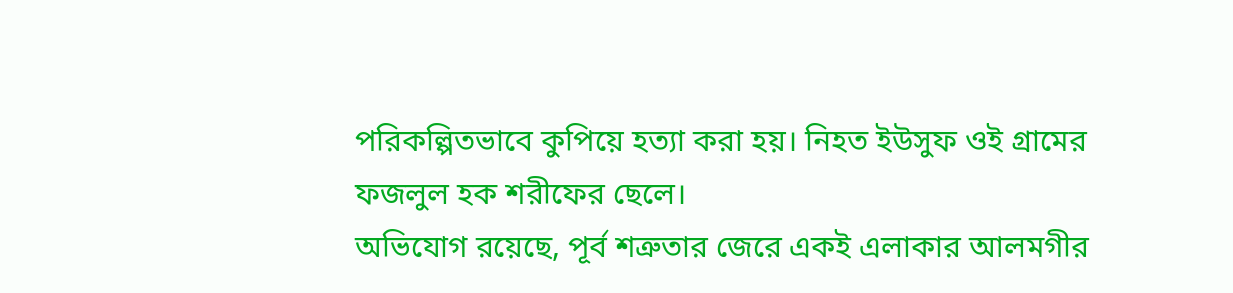পরিকল্পিতভাবে কুপিয়ে হত্যা করা হয়। নিহত ইউসুফ ওই গ্রামের ফজলুল হক শরীফের ছেলে।
অভিযোগ রয়েছে, পূর্ব শত্রুতার জেরে একই এলাকার আলমগীর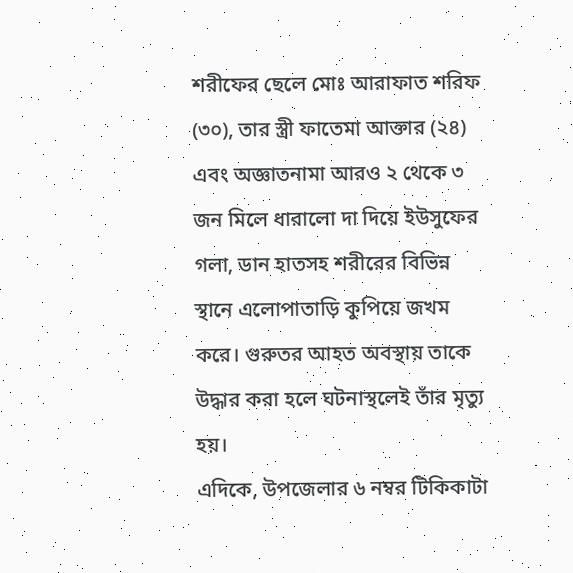শরীফের ছেলে মোঃ আরাফাত শরিফ (৩০), তার স্ত্রী ফাতেমা আক্তার (২৪) এবং অজ্ঞাতনামা আরও ২ থেকে ৩ জন মিলে ধারালো দা দিয়ে ইউসুফের গলা, ডান হাতসহ শরীরের বিভিন্ন স্থানে এলোপাতাড়ি কুপিয়ে জখম করে। গুরুতর আহত অবস্থায় তাকে উদ্ধার করা হলে ঘটনাস্থলেই তাঁর মৃত্যু হয়।
এদিকে, উপজেলার ৬ নম্বর টিকিকাটা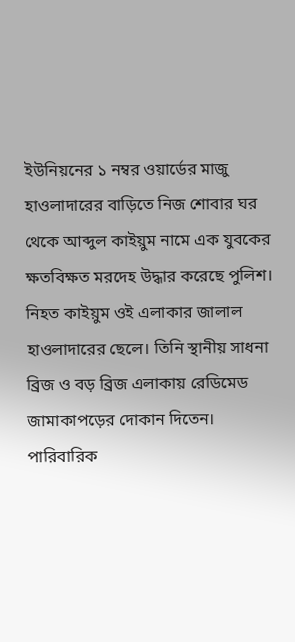ইউনিয়নের ১ নম্বর ওয়ার্ডের মাজু হাওলাদারের বাড়িতে নিজ শোবার ঘর থেকে আব্দুল কাইয়ুম নামে এক যুবকের ক্ষতবিক্ষত মরদেহ উদ্ধার করেছে পুলিশ। নিহত কাইয়ুম ওই এলাকার জালাল হাওলাদারের ছেলে। তিনি স্থানীয় সাধনা ব্রিজ ও বড় ব্রিজ এলাকায় রেডিমেড জামাকাপড়ের দোকান দিতেন।
পারিবারিক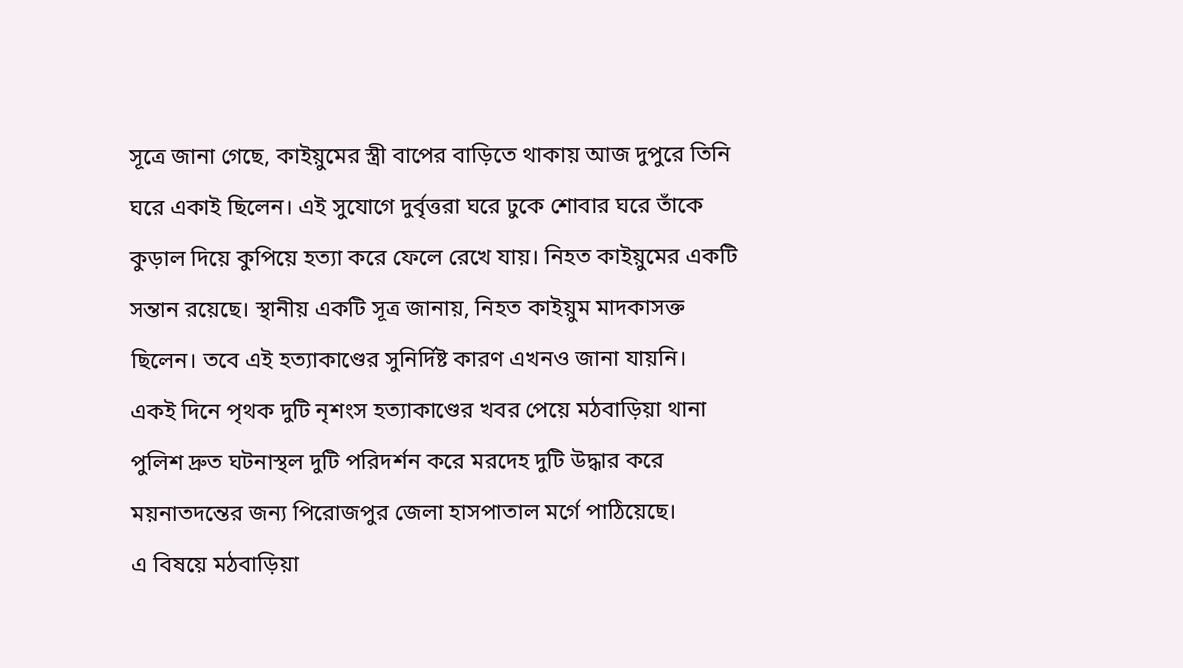সূত্রে জানা গেছে, কাইয়ুমের স্ত্রী বাপের বাড়িতে থাকায় আজ দুপুরে তিনি ঘরে একাই ছিলেন। এই সুযোগে দুর্বৃত্তরা ঘরে ঢুকে শোবার ঘরে তাঁকে কুড়াল দিয়ে কুপিয়ে হত্যা করে ফেলে রেখে যায়। নিহত কাইয়ুমের একটি সন্তান রয়েছে। স্থানীয় একটি সূত্র জানায়, নিহত কাইয়ুম মাদকাসক্ত ছিলেন। তবে এই হত্যাকাণ্ডের সুনির্দিষ্ট কারণ এখনও জানা যায়নি।
একই দিনে পৃথক দুটি নৃশংস হত্যাকাণ্ডের খবর পেয়ে মঠবাড়িয়া থানা পুলিশ দ্রুত ঘটনাস্থল দুটি পরিদর্শন করে মরদেহ দুটি উদ্ধার করে ময়নাতদন্তের জন্য পিরোজপুর জেলা হাসপাতাল মর্গে পাঠিয়েছে।
এ বিষয়ে মঠবাড়িয়া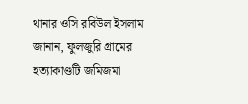থানার ওসি রবিউল ইসলাম জানান, ফুলজুরি গ্রামের হত্যাকাণ্ডটি জমিজমা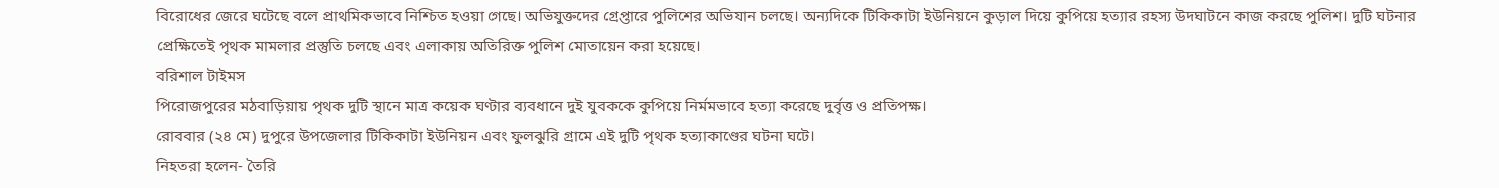বিরোধের জেরে ঘটেছে বলে প্রাথমিকভাবে নিশ্চিত হওয়া গেছে। অভিযুক্তদের গ্রেপ্তারে পুলিশের অভিযান চলছে। অন্যদিকে টিকিকাটা ইউনিয়নে কুড়াল দিয়ে কুপিয়ে হত্যার রহস্য উদঘাটনে কাজ করছে পুলিশ। দুটি ঘটনার প্রেক্ষিতেই পৃথক মামলার প্রস্তুতি চলছে এবং এলাকায় অতিরিক্ত পুলিশ মোতায়েন করা হয়েছে।
বরিশাল টাইমস
পিরোজপুরের মঠবাড়িয়ায় পৃথক দুটি স্থানে মাত্র কয়েক ঘণ্টার ব্যবধানে দুই যুবককে কুপিয়ে নির্মমভাবে হত্যা করেছে দুর্বৃত্ত ও প্রতিপক্ষ।
রোববার (২৪ মে) দুপুরে উপজেলার টিকিকাটা ইউনিয়ন এবং ফুলঝুরি গ্রামে এই দুটি পৃথক হত্যাকাণ্ডের ঘটনা ঘটে।
নিহতরা হলেন- তৈরি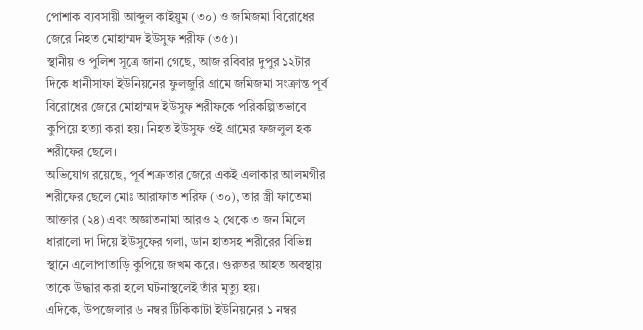পোশাক ব্যবসায়ী আব্দুল কাইয়ুম (৩০) ও জমিজমা বিরোধের জেরে নিহত মোহাম্মদ ইউসুফ শরীফ (৩৫)।
স্থানীয় ও পুলিশ সূত্রে জানা গেছে, আজ রবিবার দুপুর ১২টার দিকে ধানীসাফা ইউনিয়নের ফুলজুরি গ্রামে জমিজমা সংক্রান্ত পূর্ব বিরোধের জেরে মোহাম্মদ ইউসুফ শরীফকে পরিকল্পিতভাবে কুপিয়ে হত্যা করা হয়। নিহত ইউসুফ ওই গ্রামের ফজলুল হক শরীফের ছেলে।
অভিযোগ রয়েছে, পূর্ব শত্রুতার জেরে একই এলাকার আলমগীর শরীফের ছেলে মোঃ আরাফাত শরিফ (৩০), তার স্ত্রী ফাতেমা আক্তার (২৪) এবং অজ্ঞাতনামা আরও ২ থেকে ৩ জন মিলে ধারালো দা দিয়ে ইউসুফের গলা, ডান হাতসহ শরীরের বিভিন্ন স্থানে এলোপাতাড়ি কুপিয়ে জখম করে। গুরুতর আহত অবস্থায় তাকে উদ্ধার করা হলে ঘটনাস্থলেই তাঁর মৃত্যু হয়।
এদিকে, উপজেলার ৬ নম্বর টিকিকাটা ইউনিয়নের ১ নম্বর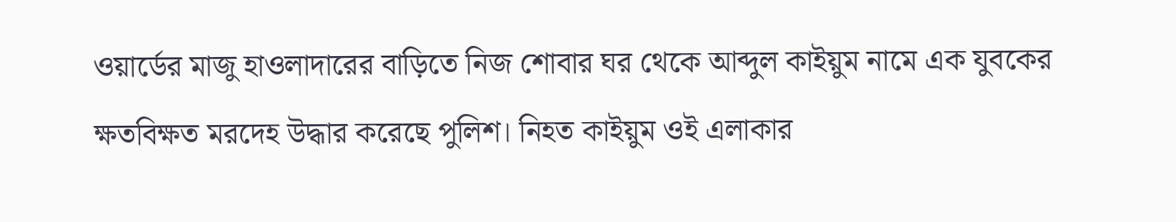ওয়ার্ডের মাজু হাওলাদারের বাড়িতে নিজ শোবার ঘর থেকে আব্দুল কাইয়ুম নামে এক যুবকের ক্ষতবিক্ষত মরদেহ উদ্ধার করেছে পুলিশ। নিহত কাইয়ুম ওই এলাকার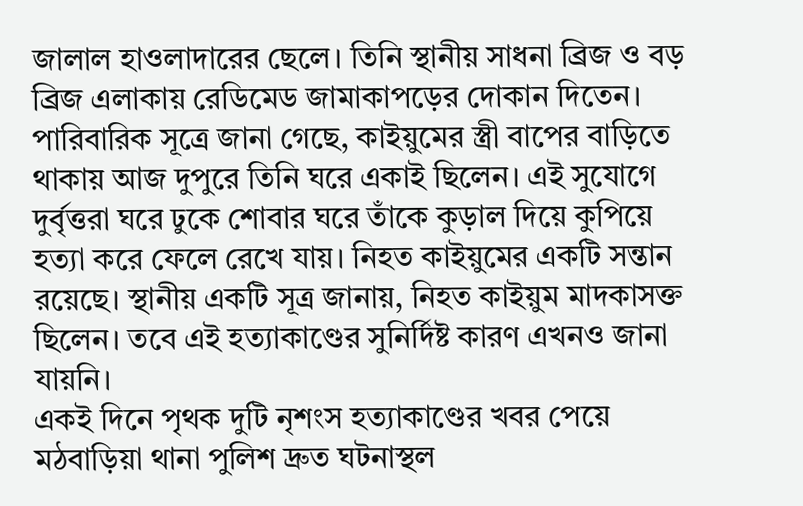জালাল হাওলাদারের ছেলে। তিনি স্থানীয় সাধনা ব্রিজ ও বড় ব্রিজ এলাকায় রেডিমেড জামাকাপড়ের দোকান দিতেন।
পারিবারিক সূত্রে জানা গেছে, কাইয়ুমের স্ত্রী বাপের বাড়িতে থাকায় আজ দুপুরে তিনি ঘরে একাই ছিলেন। এই সুযোগে দুর্বৃত্তরা ঘরে ঢুকে শোবার ঘরে তাঁকে কুড়াল দিয়ে কুপিয়ে হত্যা করে ফেলে রেখে যায়। নিহত কাইয়ুমের একটি সন্তান রয়েছে। স্থানীয় একটি সূত্র জানায়, নিহত কাইয়ুম মাদকাসক্ত ছিলেন। তবে এই হত্যাকাণ্ডের সুনির্দিষ্ট কারণ এখনও জানা যায়নি।
একই দিনে পৃথক দুটি নৃশংস হত্যাকাণ্ডের খবর পেয়ে মঠবাড়িয়া থানা পুলিশ দ্রুত ঘটনাস্থল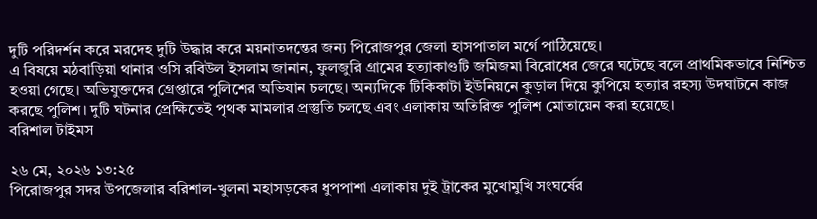দুটি পরিদর্শন করে মরদেহ দুটি উদ্ধার করে ময়নাতদন্তের জন্য পিরোজপুর জেলা হাসপাতাল মর্গে পাঠিয়েছে।
এ বিষয়ে মঠবাড়িয়া থানার ওসি রবিউল ইসলাম জানান, ফুলজুরি গ্রামের হত্যাকাণ্ডটি জমিজমা বিরোধের জেরে ঘটেছে বলে প্রাথমিকভাবে নিশ্চিত হওয়া গেছে। অভিযুক্তদের গ্রেপ্তারে পুলিশের অভিযান চলছে। অন্যদিকে টিকিকাটা ইউনিয়নে কুড়াল দিয়ে কুপিয়ে হত্যার রহস্য উদঘাটনে কাজ করছে পুলিশ। দুটি ঘটনার প্রেক্ষিতেই পৃথক মামলার প্রস্তুতি চলছে এবং এলাকায় অতিরিক্ত পুলিশ মোতায়েন করা হয়েছে।
বরিশাল টাইমস

২৬ মে, ২০২৬ ১৩:২৫
পিরোজপুর সদর উপজেলার বরিশাল-খুলনা মহাসড়কের ধুপপাশা এলাকায় দুই ট্রাকের মুখোমুখি সংঘর্ষের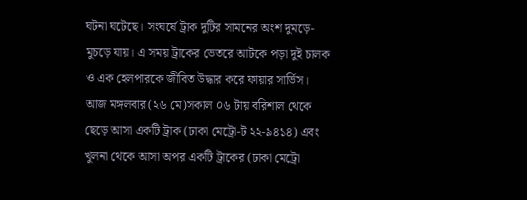ঘটনা ঘটেছে। সংঘর্ষে ট্রাক দুটির সামনের অংশ দুমড়ে-মুচড়ে যায়। এ সময় ট্রাকের ভেতরে আটকে পড়া দুই চালক ও এক হেলপারকে জীবিত উদ্ধার করে ফায়ার সার্ভিস।
আজ মঙ্গলবার(২৬ মে)সকাল ০৬ টায় বরিশাল থেকে ছেড়ে আসা একটি ট্রাক (ঢাকা মেট্রো-ট ২২-৯৪১৪) এবং খুলনা থেকে আসা অপর একটি ট্রাকের (ঢাকা মেট্রো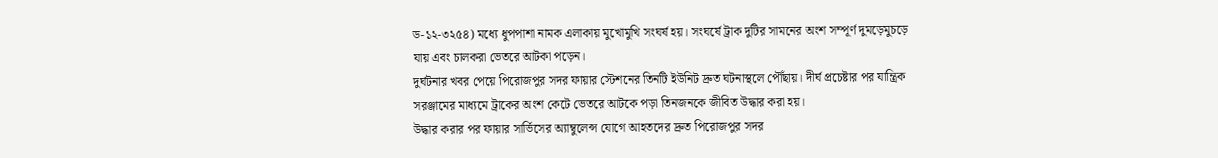ড-১২-৩২৫৪) মধ্যে ধুপপাশা নামক এলাকায় মুখোমুখি সংঘর্ষ হয়। সংঘর্ষে ট্রাক দুটির সামনের অংশ সম্পূর্ণ দুমড়েমুচড়ে যায় এবং চালকরা ভেতরে আটকা পড়েন।
দুর্ঘটনার খবর পেয়ে পিরোজপুর সদর ফায়ার স্টেশনের তিনটি ইউনিট দ্রুত ঘটনাস্থলে পৌঁছায়। দীর্ঘ প্রচেষ্টার পর যান্ত্রিক সরঞ্জামের মাধ্যমে ট্রাকের অংশ কেটে ভেতরে আটকে পড়া তিনজনকে জীবিত উদ্ধার করা হয়।
উদ্ধার করার পর ফায়ার সার্ভিসের অ্যাম্বুলেন্স যোগে আহতদের দ্রুত পিরোজপুর সদর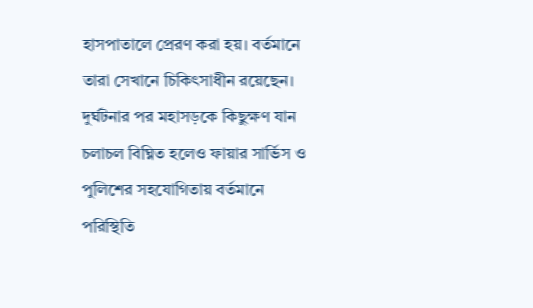হাসপাতালে প্রেরণ করা হয়। বর্তমানে তারা সেখানে চিকিৎসাধীন রয়েছেন। দুর্ঘটনার পর মহাসড়কে কিছুক্ষণ যান চলাচল বিঘ্নিত হলেও ফায়ার সার্ভিস ও পুলিশের সহযোগিতায় বর্তমানে পরিস্থিতি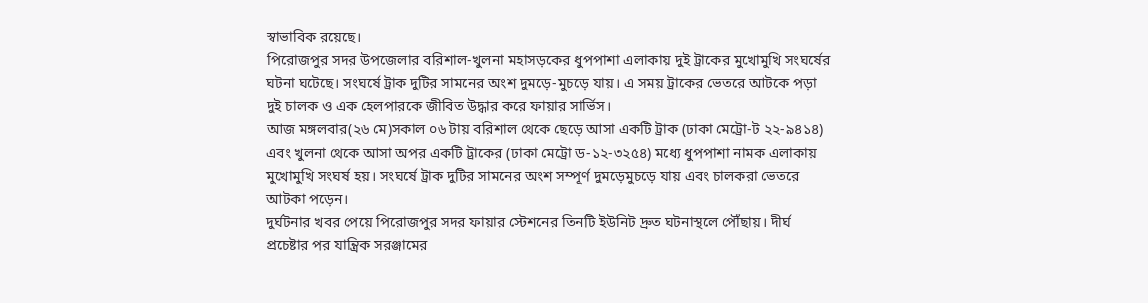স্বাভাবিক রয়েছে।
পিরোজপুর সদর উপজেলার বরিশাল-খুলনা মহাসড়কের ধুপপাশা এলাকায় দুই ট্রাকের মুখোমুখি সংঘর্ষের ঘটনা ঘটেছে। সংঘর্ষে ট্রাক দুটির সামনের অংশ দুমড়ে-মুচড়ে যায়। এ সময় ট্রাকের ভেতরে আটকে পড়া দুই চালক ও এক হেলপারকে জীবিত উদ্ধার করে ফায়ার সার্ভিস।
আজ মঙ্গলবার(২৬ মে)সকাল ০৬ টায় বরিশাল থেকে ছেড়ে আসা একটি ট্রাক (ঢাকা মেট্রো-ট ২২-৯৪১৪) এবং খুলনা থেকে আসা অপর একটি ট্রাকের (ঢাকা মেট্রো ড-১২-৩২৫৪) মধ্যে ধুপপাশা নামক এলাকায় মুখোমুখি সংঘর্ষ হয়। সংঘর্ষে ট্রাক দুটির সামনের অংশ সম্পূর্ণ দুমড়েমুচড়ে যায় এবং চালকরা ভেতরে আটকা পড়েন।
দুর্ঘটনার খবর পেয়ে পিরোজপুর সদর ফায়ার স্টেশনের তিনটি ইউনিট দ্রুত ঘটনাস্থলে পৌঁছায়। দীর্ঘ প্রচেষ্টার পর যান্ত্রিক সরঞ্জামের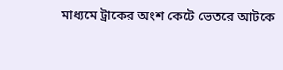মাধ্যমে ট্রাকের অংশ কেটে ভেতরে আটকে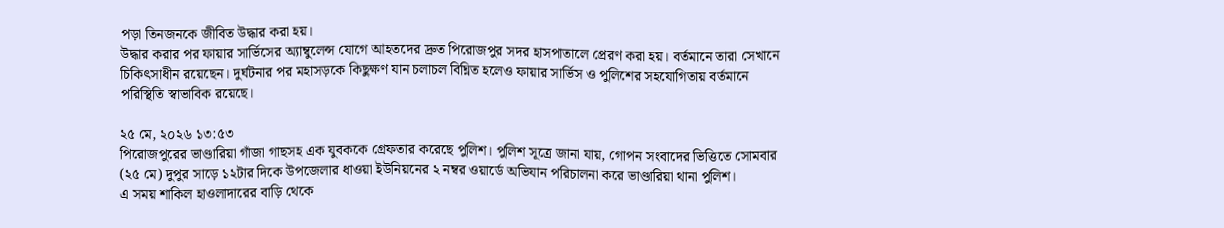পড়া তিনজনকে জীবিত উদ্ধার করা হয়।
উদ্ধার করার পর ফায়ার সার্ভিসের অ্যাম্বুলেন্স যোগে আহতদের দ্রুত পিরোজপুর সদর হাসপাতালে প্রেরণ করা হয়। বর্তমানে তারা সেখানে চিকিৎসাধীন রয়েছেন। দুর্ঘটনার পর মহাসড়কে কিছুক্ষণ যান চলাচল বিঘ্নিত হলেও ফায়ার সার্ভিস ও পুলিশের সহযোগিতায় বর্তমানে পরিস্থিতি স্বাভাবিক রয়েছে।

২৫ মে, ২০২৬ ১৩:৫৩
পিরোজপুরের ভাণ্ডারিয়া গাঁজা গাছসহ এক যুবককে গ্রেফতার করেছে পুলিশ। পুলিশ সূত্রে জানা যায়, গোপন সংবাদের ভিত্তিতে সোমবার (২৫ মে) দুপুর সাড়ে ১২টার দিকে উপজেলার ধাওয়া ইউনিয়নের ২ নম্বর ওয়ার্ডে অভিযান পরিচালনা করে ভাণ্ডারিয়া থানা পুলিশ।
এ সময় শাকিল হাওলাদারের বাড়ি থেকে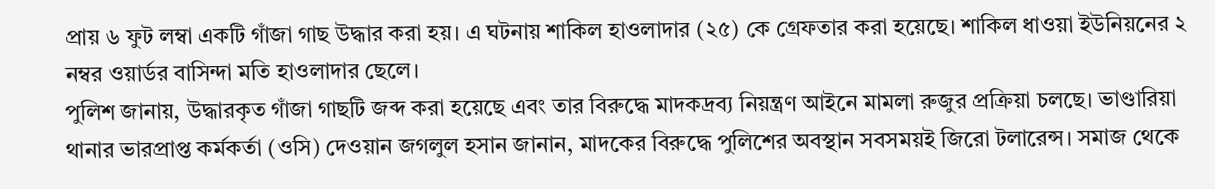প্রায় ৬ ফুট লম্বা একটি গাঁজা গাছ উদ্ধার করা হয়। এ ঘটনায় শাকিল হাওলাদার (২৫) কে গ্রেফতার করা হয়েছে। শাকিল ধাওয়া ইউনিয়নের ২ নম্বর ওয়ার্ডর বাসিন্দা মতি হাওলাদার ছেলে।
পুলিশ জানায়, উদ্ধারকৃত গাঁজা গাছটি জব্দ করা হয়েছে এবং তার বিরুদ্ধে মাদকদ্রব্য নিয়ন্ত্রণ আইনে মামলা রুজুর প্রক্রিয়া চলছে। ভাণ্ডারিয়া থানার ভারপ্রাপ্ত কর্মকর্তা (ওসি) দেওয়ান জগলুল হসান জানান, মাদকের বিরুদ্ধে পুলিশের অবস্থান সবসময়ই জিরো টলারেন্স। সমাজ থেকে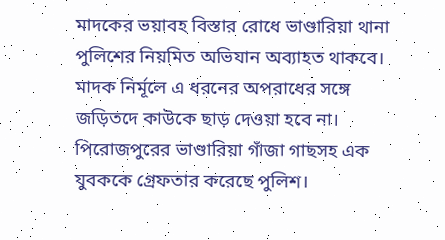মাদকের ভয়াবহ বিস্তার রোধে ভাণ্ডারিয়া থানা পুলিশের নিয়মিত অভিযান অব্যাহত থাকবে। মাদক নির্মূলে এ ধরনের অপরাধের সঙ্গে জড়িতদে কাউকে ছাড় দেওয়া হবে না।
পিরোজপুরের ভাণ্ডারিয়া গাঁজা গাছসহ এক যুবককে গ্রেফতার করেছে পুলিশ।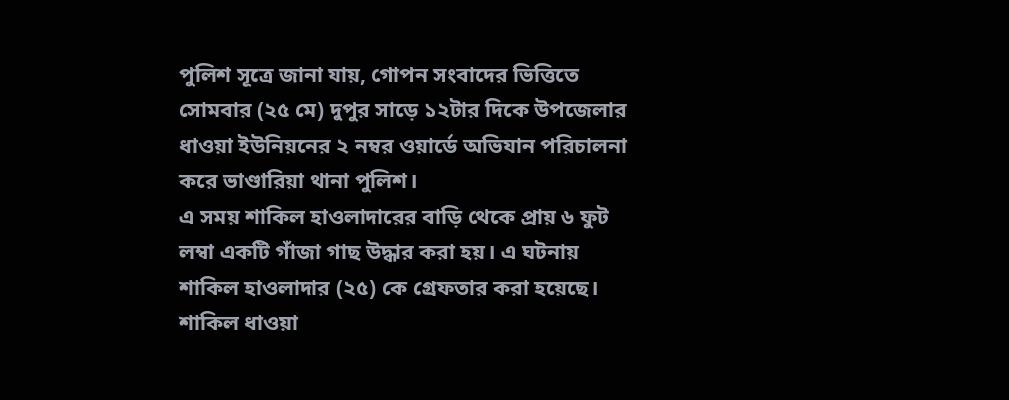পুলিশ সূত্রে জানা যায়, গোপন সংবাদের ভিত্তিতে সোমবার (২৫ মে) দুপুর সাড়ে ১২টার দিকে উপজেলার ধাওয়া ইউনিয়নের ২ নম্বর ওয়ার্ডে অভিযান পরিচালনা করে ভাণ্ডারিয়া থানা পুলিশ।
এ সময় শাকিল হাওলাদারের বাড়ি থেকে প্রায় ৬ ফুট লম্বা একটি গাঁজা গাছ উদ্ধার করা হয়। এ ঘটনায় শাকিল হাওলাদার (২৫) কে গ্রেফতার করা হয়েছে। শাকিল ধাওয়া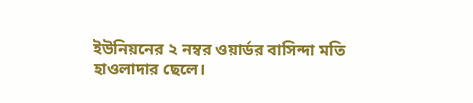ইউনিয়নের ২ নম্বর ওয়ার্ডর বাসিন্দা মতি হাওলাদার ছেলে।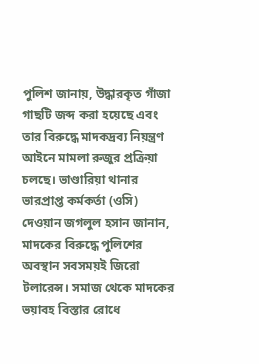পুলিশ জানায়, উদ্ধারকৃত গাঁজা গাছটি জব্দ করা হয়েছে এবং তার বিরুদ্ধে মাদকদ্রব্য নিয়ন্ত্রণ আইনে মামলা রুজুর প্রক্রিয়া চলছে। ভাণ্ডারিয়া থানার ভারপ্রাপ্ত কর্মকর্তা (ওসি) দেওয়ান জগলুল হসান জানান, মাদকের বিরুদ্ধে পুলিশের অবস্থান সবসময়ই জিরো টলারেন্স। সমাজ থেকে মাদকের ভয়াবহ বিস্তার রোধে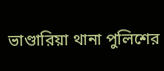ভাণ্ডারিয়া থানা পুলিশের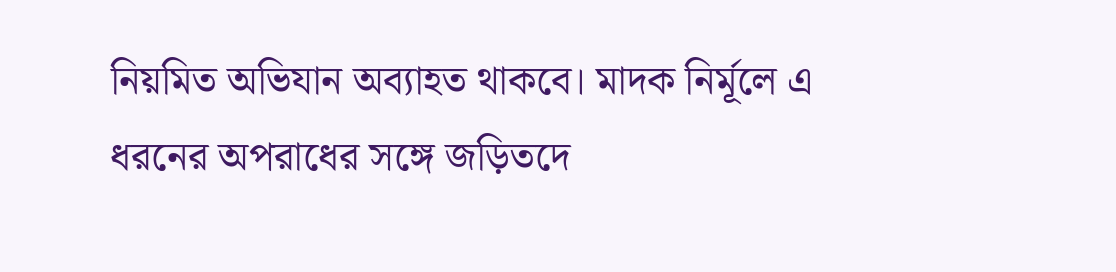নিয়মিত অভিযান অব্যাহত থাকবে। মাদক নির্মূলে এ ধরনের অপরাধের সঙ্গে জড়িতদে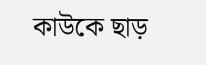কাউকে ছাড়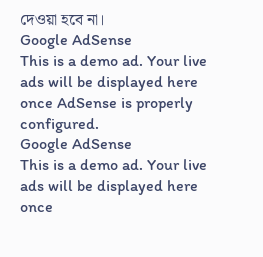দেওয়া হবে না।
Google AdSense
This is a demo ad. Your live ads will be displayed here once AdSense is properly configured.
Google AdSense
This is a demo ad. Your live ads will be displayed here once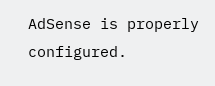AdSense is properly configured.